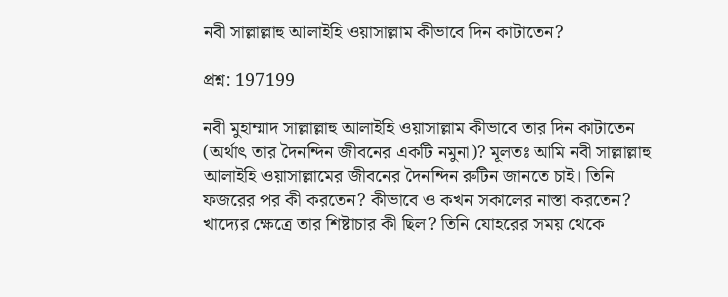নবী সাল্লাল্লাহু আলাইহি ওয়াসাল্লাম কীভাবে দিন কাটাতেন?

প্রশ্ন: 197199

নবী মুহাম্মাদ সাল্লাল্লাহু আলাইহি ওয়াসাল্লাম কীভাবে তার দিন কাটাতেন (অর্থাৎ তার দৈনন্দিন জীবনের একটি নমুনা)? মূলতঃ আমি নবী সাল্লাল্লাহু আলাইহি ওয়াসাল্লামের জীবনের দৈনন্দিন রুটিন জানতে চাই। তিনি ফজরের পর কী করতেন? কীভাবে ও কখন সকালের নাস্তা করতেন? খাদ্যের ক্ষেত্রে তার শিষ্টাচার কী ছিল? তিনি যোহরের সময় থেকে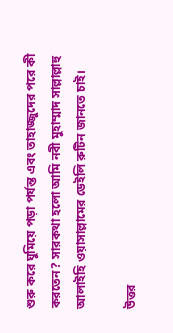শুরু করে ঘুমিয়ে পড়া পর্যন্ত এবং তাহাজ্জুদের পরে কী করতেন? সারকথা হলো আমি নবী মুহাম্মাদ সাল্লাল্লাহু আলাইহি ওয়াসাল্লামের ডেইলি রুটিন জানতে চাই।

উত্তর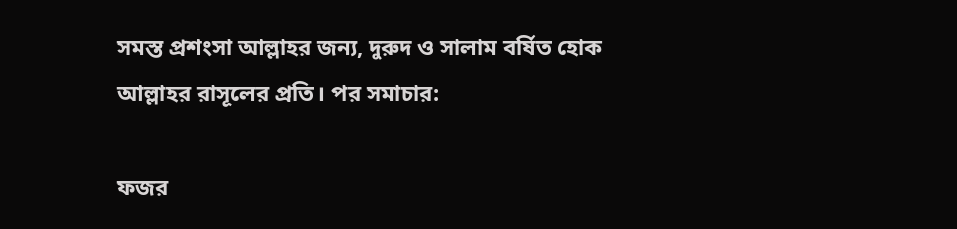সমস্ত প্রশংসা আল্লাহর জন্য, দুরুদ ও সালাম বর্ষিত হোক আল্লাহর রাসূলের প্রতি। পর সমাচার:

ফজর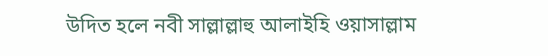উদিত হলে নবী সাল্লাল্লাহু আলাইহি ওয়াসাল্লাম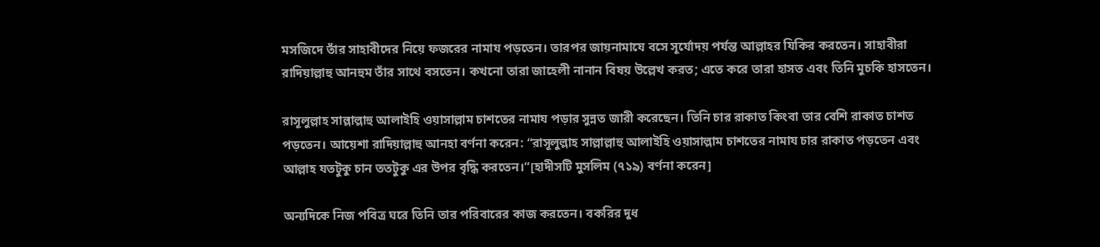মসজিদে তাঁর সাহাবীদের নিয়ে ফজরের নামায পড়তেন। তারপর জায়নামাযে বসে সূর্যোদয় পর্যন্ত আল্লাহর যিকির করতেন। সাহাবীরা রাদিয়াল্লাহু আনহুম তাঁর সাথে বসতেন। কখনো তারা জাহেলী নানান বিষয় উল্লেখ করত; এতে করে তারা হাসত এবং তিনি মুচকি হাসতেন।

রাসূলুল্লাহ সাল্লাল্লাহু আলাইহি ওয়াসাল্লাম চাশতের নামায পড়ার সুন্নত জারী করেছেন। তিনি চার রাকাত কিংবা তার বেশি রাকাত চাশত পড়তেন। আয়েশা রাদিয়াল্লাহু আনহা বর্ণনা করেন: “রাসূলুল্লাহ সাল্লাল্লাহু আলাইহি ওয়াসাল্লাম চাশতের নামায চার রাকাত পড়তেন এবং আল্লাহ যতটুকু চান ততটুকু এর উপর বৃদ্ধি করতেন।”[হাদীসটি মুসলিম (৭১৯) বর্ণনা করেন]

অন্যদিকে নিজ পবিত্র ঘরে তিনি তার পরিবারের কাজ করতেন। বকরির দুধ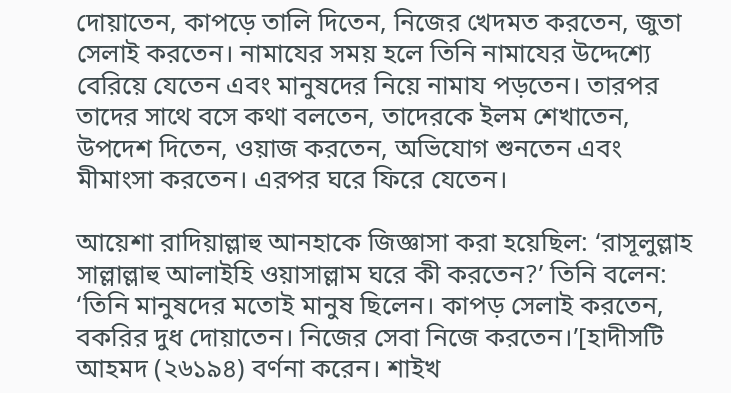দোয়াতেন, কাপড়ে তালি দিতেন, নিজের খেদমত করতেন, জুতা সেলাই করতেন। নামাযের সময় হলে তিনি নামাযের উদ্দেশ্যে বেরিয়ে যেতেন এবং মানুষদের নিয়ে নামায পড়তেন। তারপর তাদের সাথে বসে কথা বলতেন, তাদেরকে ইলম শেখাতেন, উপদেশ দিতেন, ওয়াজ করতেন, অভিযোগ শুনতেন এবং মীমাংসা করতেন। এরপর ঘরে ফিরে যেতেন।

আয়েশা রাদিয়াল্লাহু আনহাকে জিজ্ঞাসা করা হয়েছিল: ‘রাসূলুল্লাহ সাল্লাল্লাহু আলাইহি ওয়াসাল্লাম ঘরে কী করতেন?’ তিনি বলেন: ‘তিনি মানুষদের মতোই মানুষ ছিলেন। কাপড় সেলাই করতেন, বকরির দুধ দোয়াতেন। নিজের সেবা নিজে করতেন।’[হাদীসটি আহমদ (২৬১৯৪) বর্ণনা করেন। শাইখ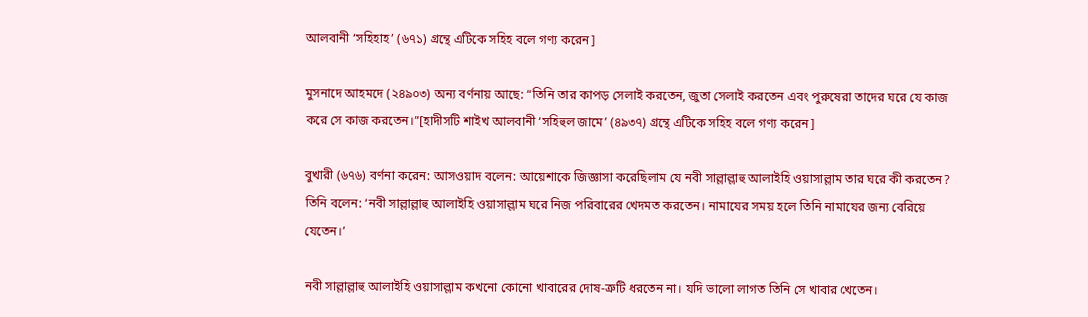আলবানী ‘সহিহাহ’ (৬৭১) গ্রন্থে এটিকে সহিহ বলে গণ্য করেন]

মুসনাদে আহমদে (২৪৯০৩) অন্য বর্ণনায় আছে: “তিনি তার কাপড় সেলাই করতেন, জুতা সেলাই করতেন এবং পুরুষেরা তাদের ঘরে যে কাজ করে সে কাজ করতেন।”[হাদীসটি শাইখ আলবানী ‘সহিহুল জামে’ (৪৯৩৭) গ্রন্থে এটিকে সহিহ বলে গণ্য করেন]

বুখারী (৬৭৬) বর্ণনা করেন: আসওয়াদ বলেন: আয়েশাকে জিজ্ঞাসা করেছিলাম যে নবী সাল্লাল্লাহু আলাইহি ওয়াসাল্লাম তার ঘরে কী করতেন? তিনি বলেন: ‘নবী সাল্লাল্লাহু আলাইহি ওয়াসাল্লাম ঘরে নিজ পরিবারের খেদমত করতেন। নামাযের সময় হলে তিনি নামাযের জন্য বেরিয়ে যেতেন।’

নবী সাল্লাল্লাহু আলাইহি ওয়াসাল্লাম কখনো কোনো খাবারের দোষ-ত্রুটি ধরতেন না। যদি ভালো লাগত তিনি সে খাবার খেতেন।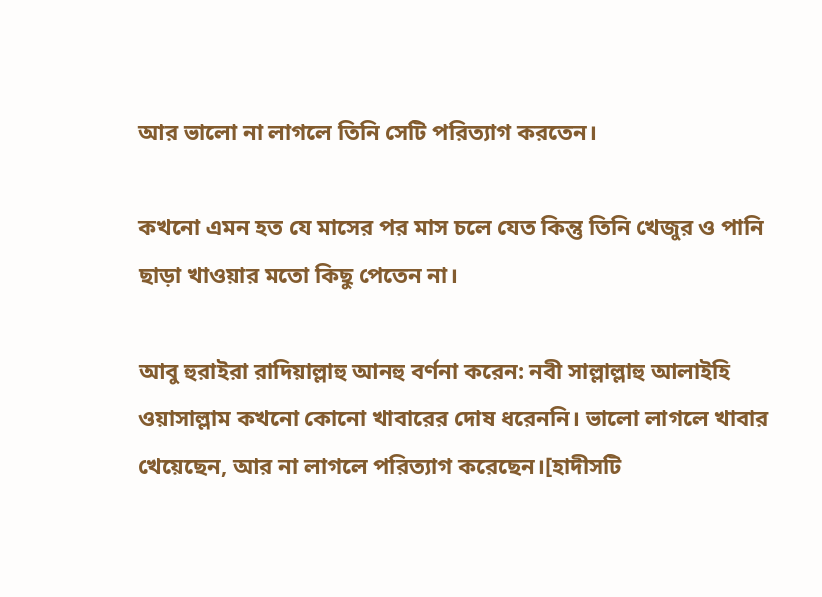আর ভালো না লাগলে তিনি সেটি পরিত্যাগ করতেন।

কখনো এমন হত যে মাসের পর মাস চলে যেত কিন্তু তিনি খেজুর ও পানি ছাড়া খাওয়ার মতো কিছু পেতেন না।

আবু হুরাইরা রাদিয়াল্লাহু আনহু বর্ণনা করেন: নবী সাল্লাল্লাহু আলাইহি ওয়াসাল্লাম কখনো কোনো খাবারের দোষ ধরেননি। ভালো লাগলে খাবার খেয়েছেন, আর না লাগলে পরিত্যাগ করেছেন।[হাদীসটি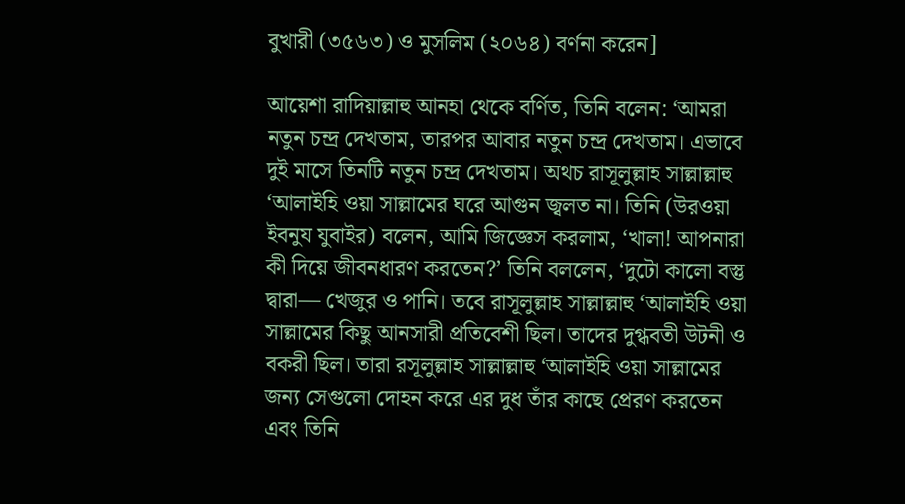বুখারী (৩৫৬৩) ও মুসলিম (২০৬৪) বর্ণনা করেন]

আয়েশা রাদিয়াল্লাহু আনহা থেকে বর্ণিত, তিনি বলেন: ‘আমরা নতুন চন্দ্র দেখতাম, তারপর আবার নতুন চন্দ্র দেখতাম। এভাবে দুই মাসে তিনটি নতুন চন্দ্র দেখতাম। অথচ রাসূলুল্লাহ সাল্লাল্লাহু ‘আলাইহি ওয়া সাল্লামের ঘরে আগুন জ্বলত না। তিনি (উরওয়া ইবনুয যুবাইর) বলেন, আমি জিজ্ঞেস করলাম, ‘খালা! আপনারা কী দিয়ে জীবনধারণ করতেন?’ তিনি বললেন, ‘দুটো কালো বস্তু দ্বারা— খেজুর ও পানি। তবে রাসূলুল্লাহ সাল্লাল্লাহু ‘আলাইহি ওয়া সাল্লামের কিছু আনসারী প্রতিবেশী ছিল। তাদের দুগ্ধবতী উটনী ও বকরী ছিল। তারা রসূলুল্লাহ সাল্লাল্লাহু ‘আলাইহি ওয়া সাল্লামের জন্য সেগুলো দোহন করে এর দুধ তাঁর কাছে প্রেরণ করতেন এবং তিনি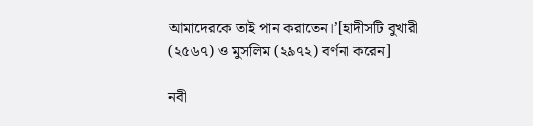আমাদেরকে তাই পান করাতেন।’[হাদীসটি বুখারী (২৫৬৭) ও মুসলিম (২৯৭২) বর্ণনা করেন]

নবী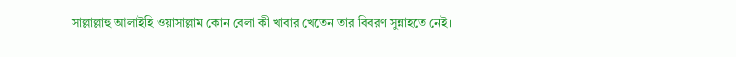সাল্লাল্লাহু আলাইহি ওয়াসাল্লাম কোন বেলা কী খাবার খেতেন তার বিবরণ সুন্নাহতে নেই।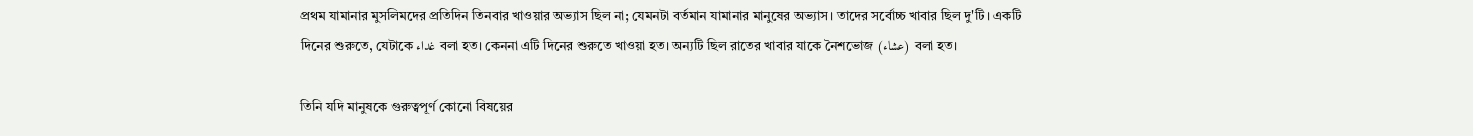প্রথম যামানার মুসলিমদের প্রতিদিন তিনবার খাওয়ার অভ্যাস ছিল না; যেমনটা বর্তমান যামানার মানুষের অভ্যাস। তাদের সর্বোচ্চ খাবার ছিল দু'টি। একটি দিনের শুরুতে, যেটাকে غداء বলা হত। কেননা এটি দিনের শুরুতে খাওয়া হত। অন্যটি ছিল রাতের খাবার যাকে নৈশভোজ (عشاء) বলা হত।

তিনি যদি মানুষকে গুরুত্বপূর্ণ কোনো বিষয়ের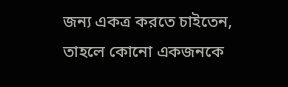জন্য একত্র করতে চাইতেন, তাহলে কোনো একজনকে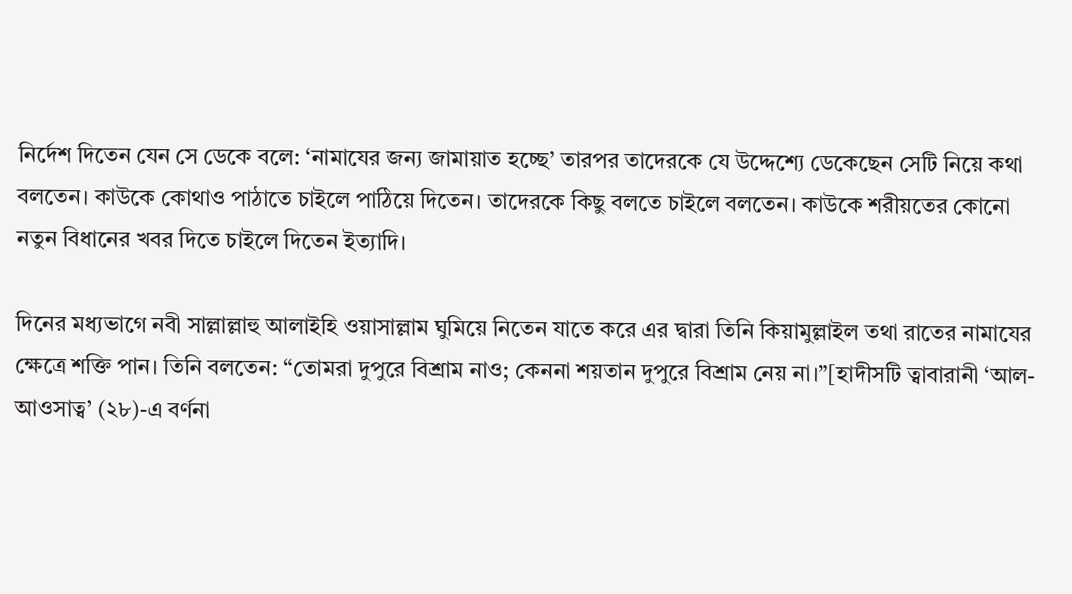নির্দেশ দিতেন যেন সে ডেকে বলে: ‘নামাযের জন্য জামায়াত হচ্ছে’ তারপর তাদেরকে যে উদ্দেশ্যে ডেকেছেন সেটি নিয়ে কথা বলতেন। কাউকে কোথাও পাঠাতে চাইলে পাঠিয়ে দিতেন। তাদেরকে কিছু বলতে চাইলে বলতেন। কাউকে শরীয়তের কোনো নতুন বিধানের খবর দিতে চাইলে দিতেন ইত্যাদি।

দিনের মধ্যভাগে নবী সাল্লাল্লাহু আলাইহি ওয়াসাল্লাম ঘুমিয়ে নিতেন যাতে করে এর দ্বারা তিনি কিয়ামুল্লাইল তথা রাতের নামাযের ক্ষেত্রে শক্তি পান। তিনি বলতেন: “তোমরা দুপুরে বিশ্রাম নাও; কেননা শয়তান দুপুরে বিশ্রাম নেয় না।”[হাদীসটি ত্বাবারানী ‘আল-আওসাত্ব’ (২৮)-এ বর্ণনা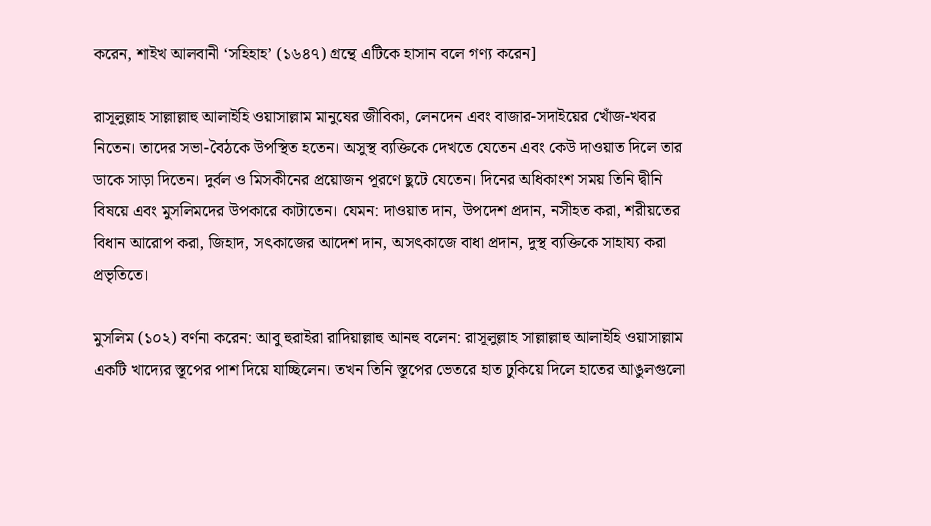করেন, শাইখ আলবানী ‘সহিহাহ’ (১৬৪৭) গ্রন্থে এটিকে হাসান বলে গণ্য করেন]

রাসূলুল্লাহ সাল্লাল্লাহু আলাইহি ওয়াসাল্লাম মানুষের জীবিকা, লেনদেন এবং বাজার-সদাইয়ের খোঁজ-খবর নিতেন। তাদের সভা-বৈঠকে উপস্থিত হতেন। অসুস্থ ব্যক্তিকে দেখতে যেতেন এবং কেউ দাওয়াত দিলে তার ডাকে সাড়া দিতেন। দুর্বল ও মিসকীনের প্রয়োজন পূরণে ছুটে যেতেন। দিনের অধিকাংশ সময় তিনি দ্বীনি বিষয়ে এবং মুসলিমদের উপকারে কাটাতেন। যেমন: দাওয়াত দান, উপদেশ প্রদান, নসীহত করা, শরীয়তের বিধান আরোপ করা, জিহাদ, সৎকাজের আদেশ দান, অসৎকাজে বাধা প্রদান, দুস্থ ব্যক্তিকে সাহায্য করা প্রভৃতিতে।

মুসলিম (১০২) বর্ণনা করেন: আবু হুরাইরা রাদিয়াল্লাহু আনহু বলেন: রাসূলুল্লাহ সাল্লাল্লাহু আলাইহি ওয়াসাল্লাম একটি খাদ্যের স্তূপের পাশ দিয়ে যাচ্ছিলেন। তখন তিনি স্তূপের ভেতরে হাত ঢুকিয়ে দিলে হাতের আঙুলগুলো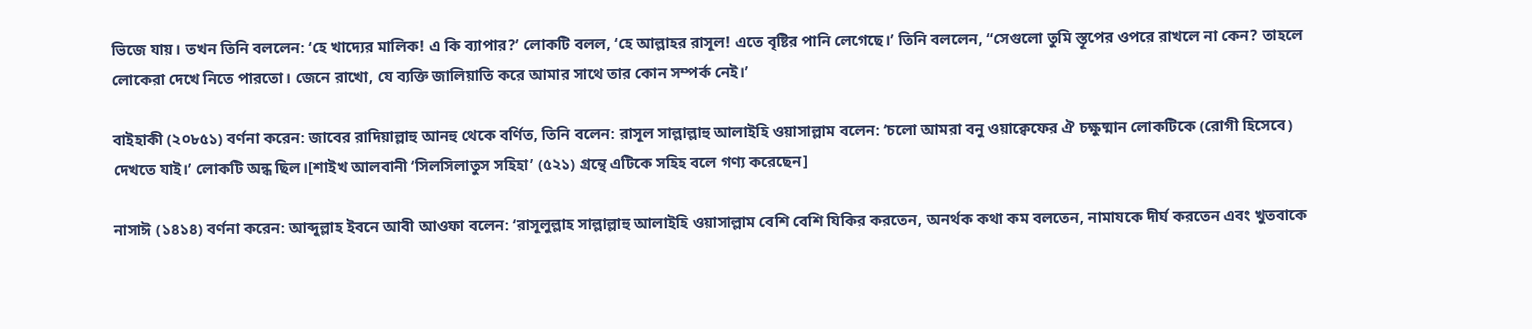ভিজে যায়। তখন তিনি বললেন: ‘হে খাদ্যের মালিক! এ কি ব্যাপার?’ লোকটি বলল, ‘হে আল্লাহর রাসূল! এতে বৃষ্টির পানি লেগেছে।’ তিনি বললেন, “সেগুলো তুমি স্তূপের ওপরে রাখলে না কেন? তাহলে লোকেরা দেখে নিতে পারতো। জেনে রাখো, যে ব্যক্তি জালিয়াতি করে আমার সাথে তার কোন সম্পর্ক নেই।’

বাইহাকী (২০৮৫১) বর্ণনা করেন: জাবের রাদিয়াল্লাহু আনহু থেকে বর্ণিত, তিনি বলেন: রাসূল সাল্লাল্লাহু আলাইহি ওয়াসাল্লাম বলেন: ‘চলো আমরা বনু ওয়াক্বেফের ঐ চক্ষুষ্মান লোকটিকে (রোগী হিসেবে) দেখতে যাই।’ লোকটি অন্ধ ছিল।[শাইখ আলবানী ‘সিলসিলাতুস সহিহা’ (৫২১) গ্রন্থে এটিকে সহিহ বলে গণ্য করেছেন]

নাসাঈ (১৪১৪) বর্ণনা করেন: আব্দুল্লাহ ইবনে আবী আওফা বলেন: ‘রাসূলুল্লাহ সাল্লাল্লাহু আলাইহি ওয়াসাল্লাম বেশি বেশি যিকির করতেন, অনর্থক কথা কম বলতেন, নামাযকে দীর্ঘ করতেন এবং খুতবাকে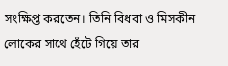সংক্ষিপ্ত করতেন। তিনি বিধবা ও মিসকীন লোকের সাথে হেঁটে গিয়ে তার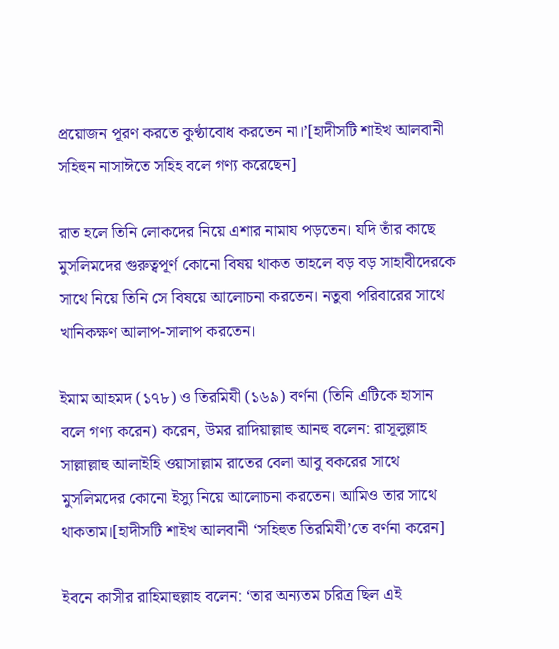প্রয়োজন পূরণ করতে কুণ্ঠাবোধ করতেন না।’[হাদীসটি শাইখ আলবানী সহিহুন নাসাঈতে সহিহ বলে গণ্য করেছেন]

রাত হলে তিনি লোকদের নিয়ে এশার নামায পড়তেন। যদি তাঁর কাছে মুসলিমদের গুরুত্বপূর্ণ কোনো বিষয় থাকত তাহলে বড় বড় সাহাবীদেরকে সাথে নিয়ে তিনি সে বিষয়ে আলোচনা করতেন। নতুবা পরিবারের সাথে খানিকক্ষণ আলাপ-সালাপ করতেন।

ইমাম আহমদ (১৭৮) ও তিরমিযী (১৬৯) বর্ণনা (তিনি এটিকে হাসান বলে গণ্য করেন) করেন, উমর রাদিয়াল্লাহু আনহু বলেন: রাসূলুল্লাহ সাল্লাল্লাহু আলাইহি ওয়াসাল্লাম রাতের বেলা আবু বকরের সাথে মুসলিমদের কোনো ইস্যু নিয়ে আলোচনা করতেন। আমিও তার সাথে থাকতাম।[হাদীসটি শাইখ আলবানী ‘সহিহুত তিরমিযী’তে বর্ণনা করেন]

ইবনে কাসীর রাহিমাহুল্লাহ বলেন: ‘তার অন্যতম চরিত্র ছিল এই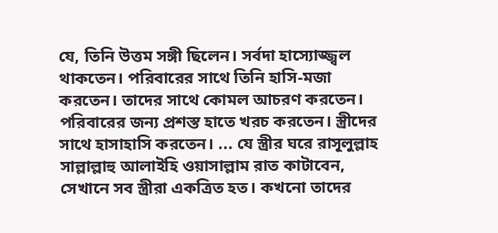যে, তিনি উত্তম সঙ্গী ছিলেন। সর্বদা হাস্যোজ্জ্বল থাকতেন। পরিবারের সাথে তিনি হাসি-মজা করতেন। তাদের সাথে কোমল আচরণ করতেন। পরিবারের জন্য প্রশস্ত হাতে খরচ করতেন। স্ত্রীদের সাথে হাসাহাসি করতেন। ... যে স্ত্রীর ঘরে রাসূলুল্লাহ সাল্লাল্লাহু আলাইহি ওয়াসাল্লাম রাত কাটাবেন, সেখানে সব স্ত্রীরা একত্রিত হত। কখনো তাদের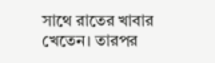সাথে রাতের খাবার খেতেন। তারপর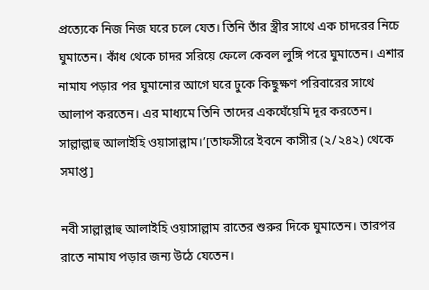প্রত্যেকে নিজ নিজ ঘরে চলে যেত। তিনি তাঁর স্ত্রীর সাথে এক চাদরের নিচে ঘুমাতেন। কাঁধ থেকে চাদর সরিয়ে ফেলে কেবল লুঙ্গি পরে ঘুমাতেন। এশার নামায পড়ার পর ঘুমানোর আগে ঘরে ঢুকে কিছুক্ষণ পরিবারের সাথে আলাপ করতেন। এর মাধ্যমে তিনি তাদের একঘেঁয়েমি দূর করতেন। সাল্লাল্লাহু আলাইহি ওয়াসাল্লাম।’[তাফসীরে ইবনে কাসীর (২/২৪২) থেকে সমাপ্ত]

নবী সাল্লাল্লাহু আলাইহি ওয়াসাল্লাম রাতের শুরুর দিকে ঘুমাতেন। তারপর রাতে নামায পড়ার জন্য উঠে যেতেন।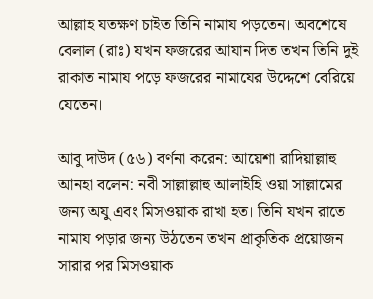আল্লাহ যতক্ষণ চাইত তিনি নামায পড়তেন। অবশেষে বেলাল (রাঃ) যখন ফজরের আযান দিত তখন তিনি দুই রাকাত নামায পড়ে ফজরের নামাযের উদ্দেশে বেরিয়ে যেতেন।

আবু দাউদ (৫৬) বর্ণনা করেন: আয়েশা রাদিয়াল্লাহু আনহা বলেন: নবী সাল্লাল্লাহু আলাইহি ওয়া সাল্লামের জন্য অযু এবং মিসওয়াক রাখা হত। তিনি যখন রাতে নামায পড়ার জন্য উঠতেন তখন প্রাকৃতিক প্রয়োজন সারার পর মিসওয়াক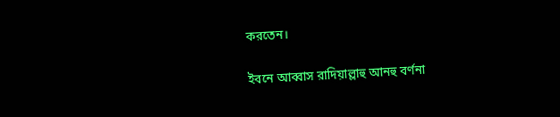করতেন।

ইবনে আব্বাস রাদিয়াল্লাহু আনহু বর্ণনা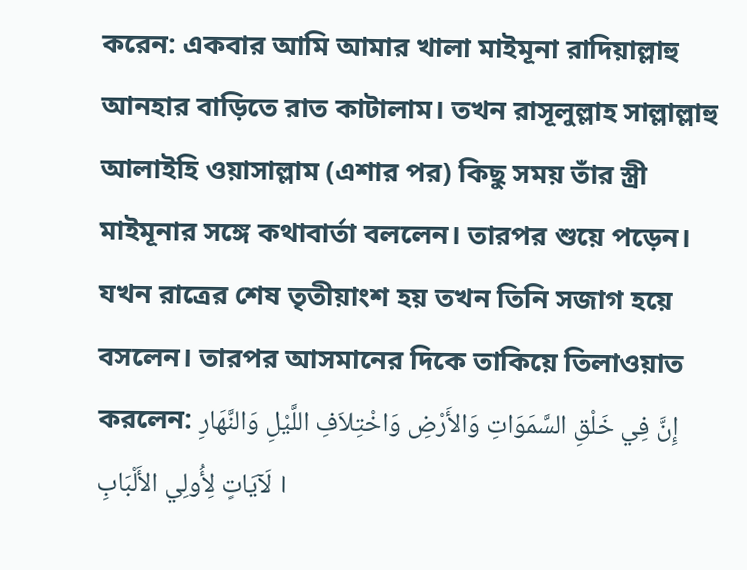করেন: একবার আমি আমার খালা মাইমূনা রাদিয়াল্লাহু আনহার বাড়িতে রাত কাটালাম। তখন রাসূলুল্লাহ সাল্লাল্লাহু আলাইহি ওয়াসাল্লাম (এশার পর) কিছু সময় তাঁর স্ত্রী মাইমূনার সঙ্গে কথাবার্তা বললেন। তারপর শুয়ে পড়েন। যখন রাত্রের শেষ তৃতীয়াংশ হয় তখন তিনি সজাগ হয়ে বসলেন। তারপর আসমানের দিকে তাকিয়ে তিলাওয়াত করলেন: إِنَّ فِي خَلْقِ السَّمَوَاتِ وَالأَرْضِ وَاخْتِلاَفِ اللَّيْلِ وَالنَّهَارِ لَآيَاتٍ لِأُولِي الأَلْبَابِ ।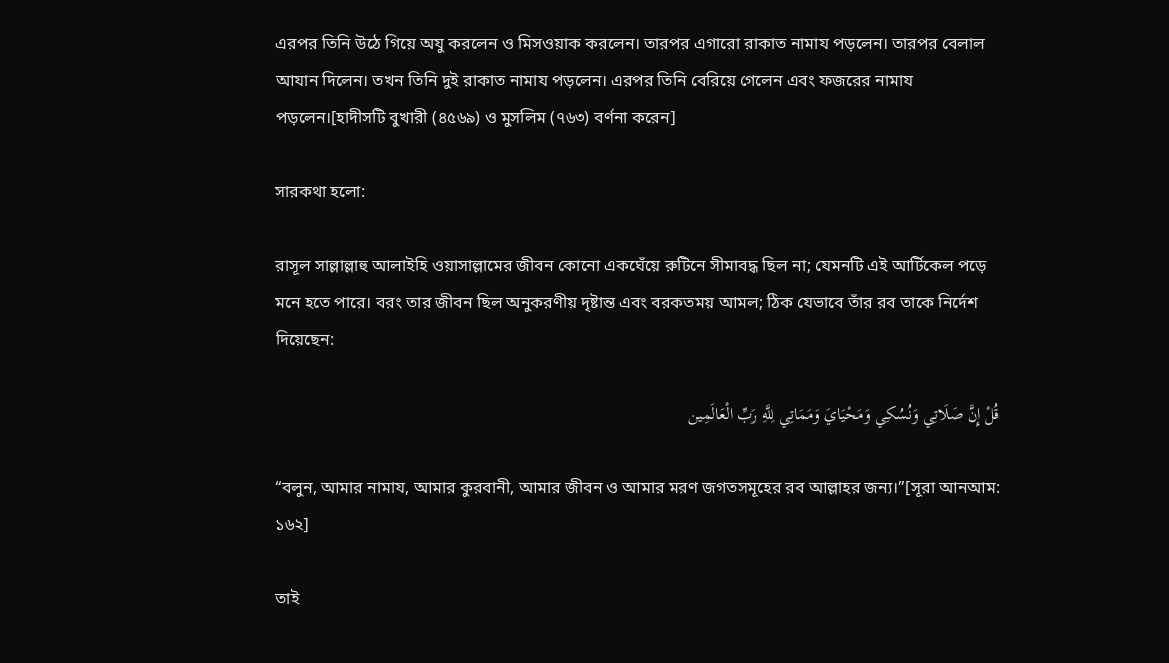এরপর তিনি উঠে গিয়ে অযু করলেন ও মিসওয়াক করলেন। তারপর এগারো রাকাত নামায পড়লেন। তারপর বেলাল আযান দিলেন। তখন তিনি দুই রাকাত নামায পড়লেন। এরপর তিনি বেরিয়ে গেলেন এবং ফজরের নামায পড়লেন।[হাদীসটি বুখারী (৪৫৬৯) ও মুসলিম (৭৬৩) বর্ণনা করেন]

সারকথা হলো:

রাসূল সাল্লাল্লাহু আলাইহি ওয়াসাল্লামের জীবন কোনো একঘেঁয়ে রুটিনে সীমাবদ্ধ ছিল না; যেমনটি এই আর্টিকেল পড়ে মনে হতে পারে। বরং তার জীবন ছিল অনুকরণীয় দৃষ্টান্ত এবং বরকতময় আমল; ঠিক যেভাবে তাঁর রব তাকে নির্দেশ দিয়েছেন:

قُلْ إِنَّ صَلَاتِي وَنُسُكِي وَمَحْيَايَ وَمَمَاتِي لِلَّهِ رَبِّ الْعَالَمِين

“বলুন, আমার নামায, আমার কুরবানী, আমার জীবন ও আমার মরণ জগতসমূহের রব আল্লাহর জন্য।”[সূরা আনআম: ১৬২]

তাই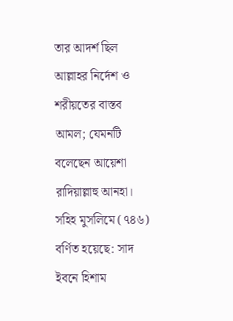তার আদর্শ ছিল আল্লাহর নির্দেশ ও শরীয়তের বাস্তব আমল; যেমনটি বলেছেন আয়েশা রাদিয়াল্লাহু আনহা। সহিহ মুসলিমে (৭৪৬) বর্ণিত হয়েছে: সাদ ইবনে হিশাম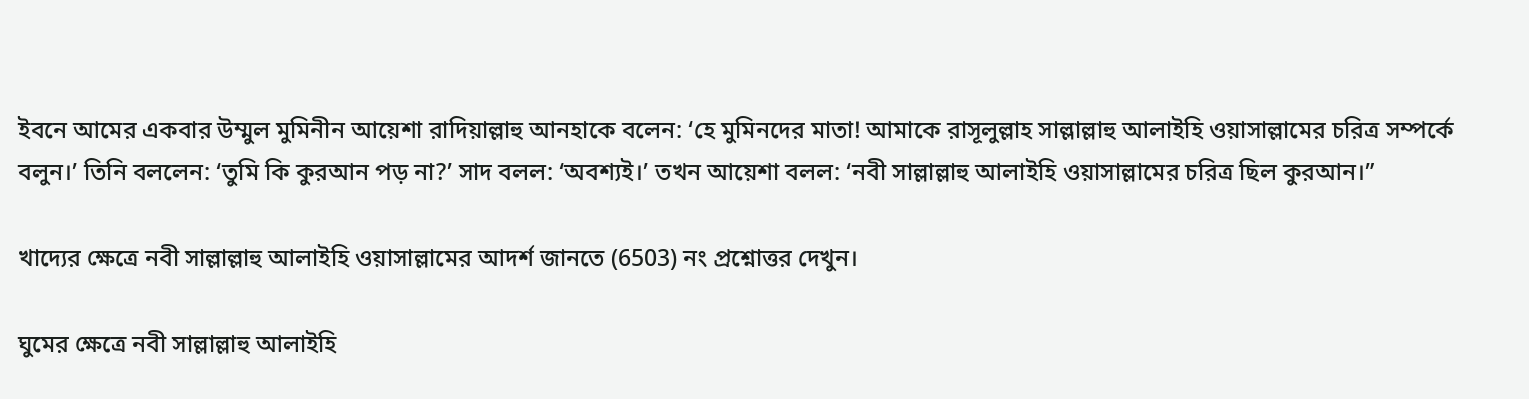ইবনে আমের একবার উম্মুল মুমিনীন আয়েশা রাদিয়াল্লাহু আনহাকে বলেন: ‘হে মুমিনদের মাতা! আমাকে রাসূলুল্লাহ সাল্লাল্লাহু আলাইহি ওয়াসাল্লামের চরিত্র সম্পর্কে বলুন।’ তিনি বললেন: ‘তুমি কি কুরআন পড় না?’ সাদ বলল: ‘অবশ্যই।’ তখন আয়েশা বলল: ‘নবী সাল্লাল্লাহু আলাইহি ওয়াসাল্লামের চরিত্র ছিল কুরআন।”

খাদ্যের ক্ষেত্রে নবী সাল্লাল্লাহু আলাইহি ওয়াসাল্লামের আদর্শ জানতে (6503) নং প্রশ্নোত্তর দেখুন।

ঘুমের ক্ষেত্রে নবী সাল্লাল্লাহু আলাইহি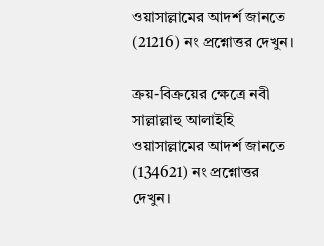ওয়াসাল্লামের আদর্শ জানতে (21216) নং প্রশ্নোত্তর দেখুন।

ক্রয়-বিক্রয়ের ক্ষেত্রে নবী সাল্লাল্লাহু আলাইহি ওয়াসাল্লামের আদর্শ জানতে (134621) নং প্রশ্নোত্তর দেখুন।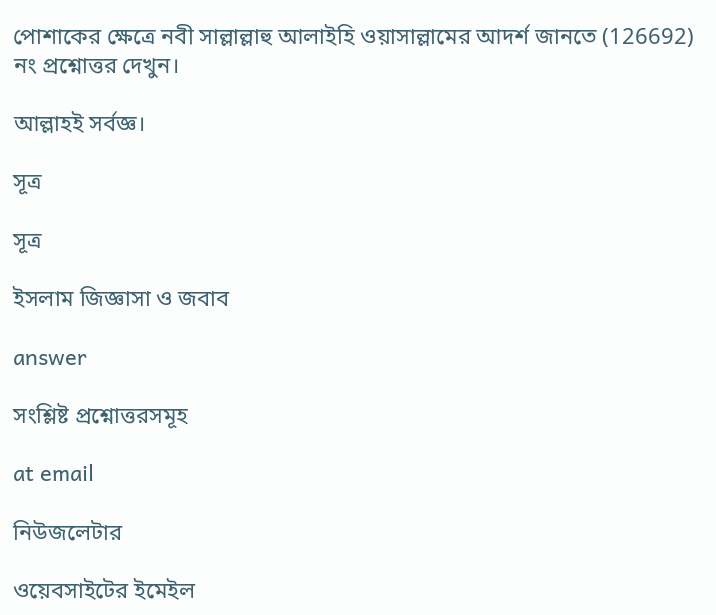পোশাকের ক্ষেত্রে নবী সাল্লাল্লাহু আলাইহি ওয়াসাল্লামের আদর্শ জানতে (126692) নং প্রশ্নোত্তর দেখুন।

আল্লাহই সর্বজ্ঞ।

সূত্র

সূত্র

ইসলাম জিজ্ঞাসা ও জবাব

answer

সংশ্লিষ্ট প্রশ্নোত্তরসমূহ

at email

নিউজলেটার

ওয়েবসাইটের ইমেইল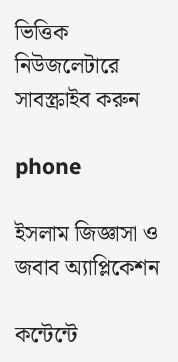ভিত্তিক নিউজলেটারে সাবস্ক্রাইব করুন

phone

ইসলাম জিজ্ঞাসা ও জবাব অ্যাপ্লিকেশন

কন্টেন্টে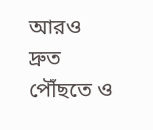আরও দ্রুত পৌঁছতে ও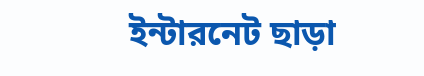ইন্টারনেট ছাড়া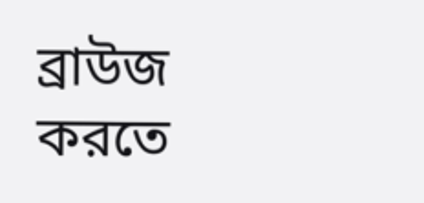ব্রাউজ করতে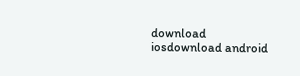download iosdownload android